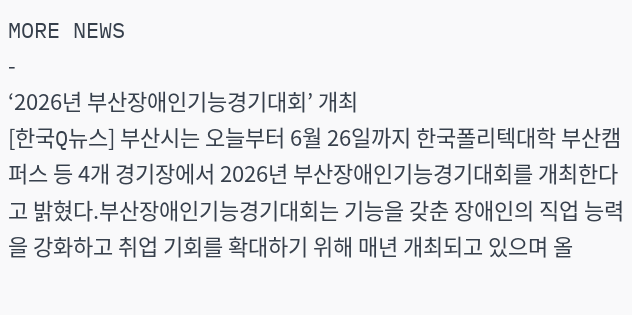MORE NEWS
-
‘2026년 부산장애인기능경기대회’ 개최
[한국Q뉴스] 부산시는 오늘부터 6월 26일까지 한국폴리텍대학 부산캠퍼스 등 4개 경기장에서 2026년 부산장애인기능경기대회를 개최한다고 밝혔다.부산장애인기능경기대회는 기능을 갖춘 장애인의 직업 능력을 강화하고 취업 기회를 확대하기 위해 매년 개최되고 있으며 올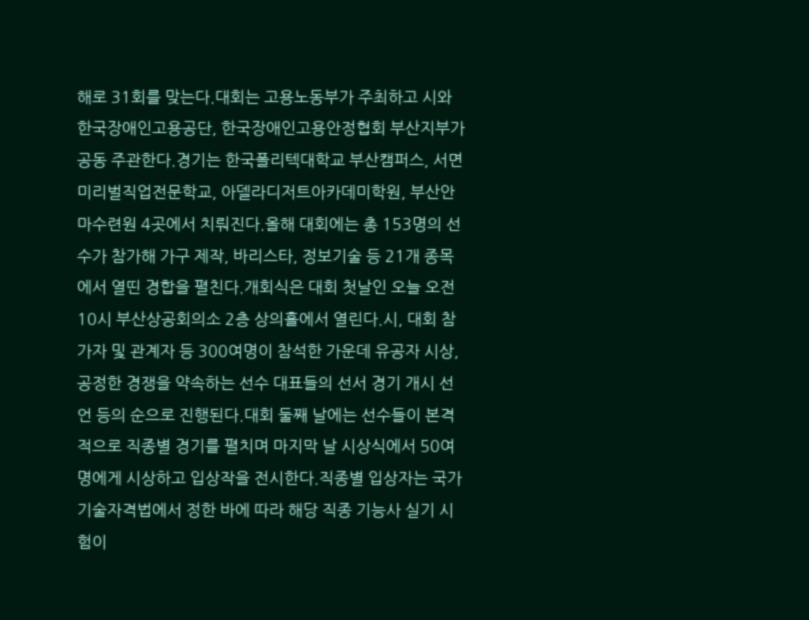해로 31회를 맞는다.대회는 고용노동부가 주최하고 시와 한국장애인고용공단, 한국장애인고용안정협회 부산지부가 공동 주관한다.경기는 한국폴리텍대학교 부산캠퍼스, 서면미리벌직업전문학교, 아델라디저트아카데미학원, 부산안마수련원 4곳에서 치뤄진다.올해 대회에는 총 153명의 선수가 참가해 가구 제작, 바리스타, 정보기술 등 21개 종목에서 열띤 경합을 펼친다.개회식은 대회 첫날인 오늘 오전 10시 부산상공회의소 2층 상의홀에서 열린다.시, 대회 참가자 및 관계자 등 300여명이 참석한 가운데 유공자 시상, 공정한 경쟁을 약속하는 선수 대표들의 선서 경기 개시 선언 등의 순으로 진행된다.대회 둘째 날에는 선수들이 본격적으로 직종별 경기를 펼치며 마지막 날 시상식에서 50여명에게 시상하고 입상작을 전시한다.직종별 입상자는 국가기술자격법에서 정한 바에 따라 해당 직종 기능사 실기 시험이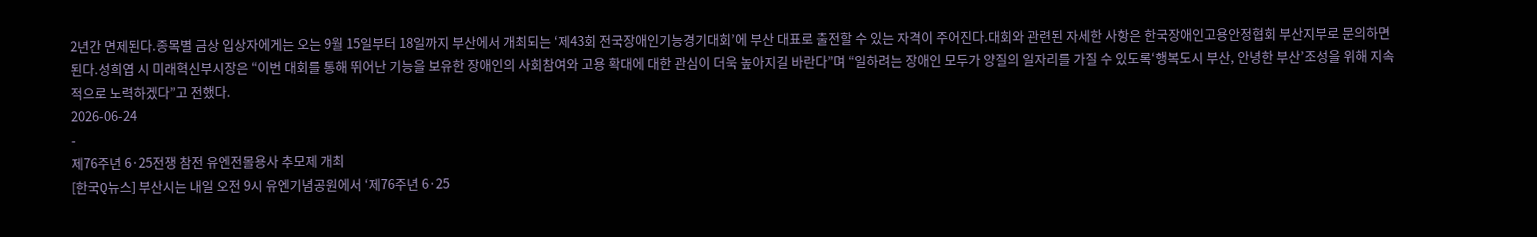2년간 면제된다.종목별 금상 입상자에게는 오는 9월 15일부터 18일까지 부산에서 개최되는 ‘제43회 전국장애인기능경기대회’에 부산 대표로 출전할 수 있는 자격이 주어진다.대회와 관련된 자세한 사항은 한국장애인고용안정협회 부산지부로 문의하면 된다.성희엽 시 미래혁신부시장은 “이번 대회를 통해 뛰어난 기능을 보유한 장애인의 사회참여와 고용 확대에 대한 관심이 더욱 높아지길 바란다”며 “일하려는 장애인 모두가 양질의 일자리를 가질 수 있도록‘행복도시 부산, 안녕한 부산’조성을 위해 지속적으로 노력하겠다”고 전했다.
2026-06-24
-
제76주년 6·25전쟁 참전 유엔전몰용사 추모제 개최
[한국Q뉴스] 부산시는 내일 오전 9시 유엔기념공원에서 ‘제76주년 6·25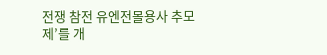전쟁 참전 유엔전몰용사 추모제’를 개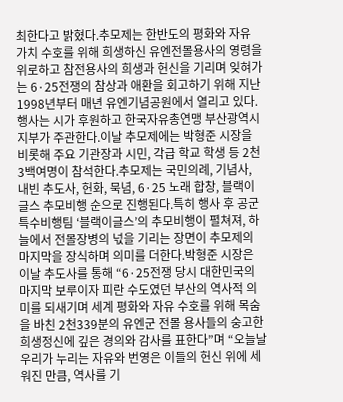최한다고 밝혔다.추모제는 한반도의 평화와 자유 가치 수호를 위해 희생하신 유엔전몰용사의 영령을 위로하고 참전용사의 희생과 헌신을 기리며 잊혀가는 6·25전쟁의 참상과 애환을 회고하기 위해 지난 1998년부터 매년 유엔기념공원에서 열리고 있다.행사는 시가 후원하고 한국자유총연맹 부산광역시지부가 주관한다.이날 추모제에는 박형준 시장을 비롯해 주요 기관장과 시민, 각급 학교 학생 등 2천3백여명이 참석한다.추모제는 국민의례, 기념사, 내빈 추도사, 헌화, 묵념, 6·25 노래 합창, 블랙이글스 추모비행 순으로 진행된다.특히 행사 후 공군 특수비행팀 ‘블랙이글스’의 추모비행이 펼쳐져, 하늘에서 전몰장병의 넋을 기리는 장면이 추모제의 마지막을 장식하며 의미를 더한다.박형준 시장은 이날 추도사를 통해 “6·25전쟁 당시 대한민국의 마지막 보루이자 피란 수도였던 부산의 역사적 의미를 되새기며 세계 평화와 자유 수호를 위해 목숨을 바친 2천339분의 유엔군 전몰 용사들의 숭고한 희생정신에 깊은 경의와 감사를 표한다”며 “오늘날 우리가 누리는 자유와 번영은 이들의 헌신 위에 세워진 만큼, 역사를 기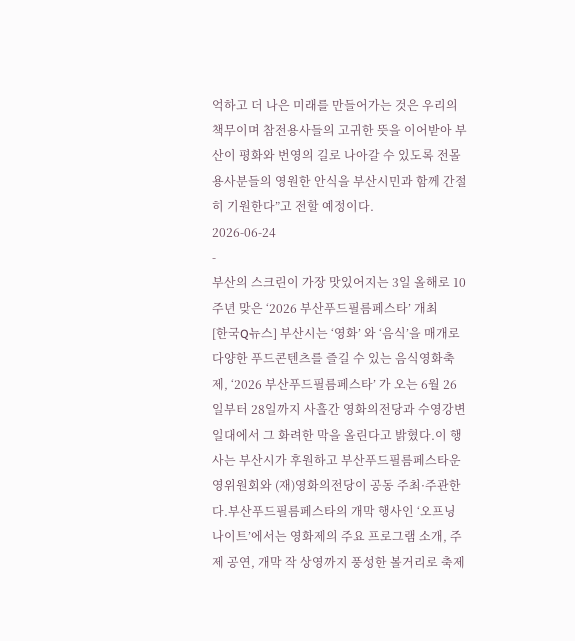억하고 더 나은 미래를 만들어가는 것은 우리의 책무이며 참전용사들의 고귀한 뜻을 이어받아 부산이 평화와 번영의 길로 나아갈 수 있도록 전몰용사분들의 영원한 안식을 부산시민과 함께 간절히 기원한다”고 전할 예정이다.
2026-06-24
-
부산의 스크린이 가장 맛있어지는 3일 올해로 10주년 맞은 ‘2026 부산푸드필름페스타’ 개최
[한국Q뉴스] 부산시는 ‘영화’ 와 ‘음식’을 매개로 다양한 푸드콘텐츠를 즐길 수 있는 음식영화축제, ‘2026 부산푸드필름페스타’ 가 오는 6월 26일부터 28일까지 사흘간 영화의전당과 수영강변 일대에서 그 화려한 막을 올린다고 밝혔다.이 행사는 부산시가 후원하고 부산푸드필름페스타운영위원회와 (재)영화의전당이 공동 주최·주관한다.부산푸드필름페스타의 개막 행사인 ‘오프닝나이트’에서는 영화제의 주요 프로그램 소개, 주제 공연, 개막 작 상영까지 풍성한 볼거리로 축제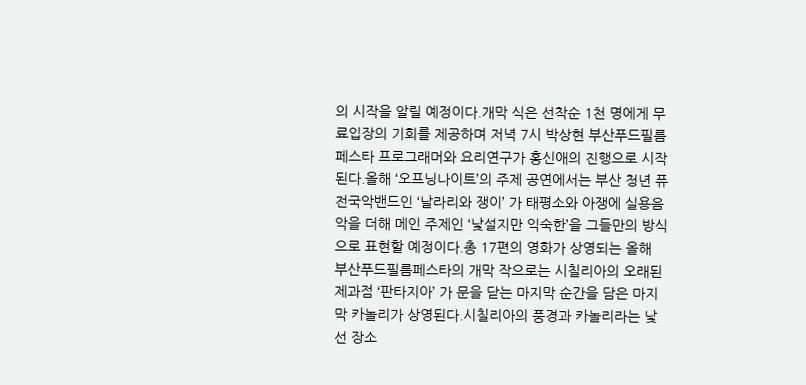의 시작을 알릴 예정이다.개막 식은 선착순 1천 명에게 무료입장의 기회를 제공하며 저녁 7시 박상현 부산푸드필름페스타 프로그래머와 요리연구가 홍신애의 진행으로 시작된다.올해 ‘오프닝나이트’의 주제 공연에서는 부산 청년 퓨전국악밴드인 ‘날라리와 쟁이’ 가 태평소와 아쟁에 실용음악을 더해 메인 주제인 ‘낯설지만 익숙한’을 그들만의 방식으로 표현할 예정이다.총 17편의 영화가 상영되는 올해 부산푸드필름페스타의 개막 작으로는 시칠리아의 오래된 제과점 ‘판타지아’ 가 문을 닫는 마지막 순간을 담은 마지막 카놀리가 상영된다.시칠리아의 풍경과 카놀리라는 낯선 장소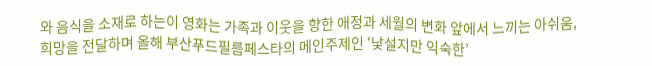와 음식을 소재로 하는이 영화는 가족과 이웃을 향한 애정과 세월의 변화 앞에서 느끼는 아쉬움, 희망을 전달하며 올해 부산푸드필름페스타의 메인주제인 ‘낯설지만 익숙한’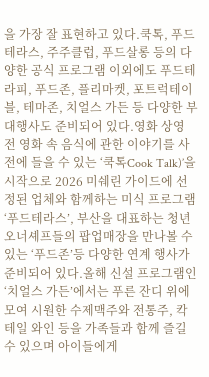을 가장 잘 표현하고 있다.쿡톡, 푸드테라스, 주주클럽, 푸드살롱 등의 다양한 공식 프로그램 이외에도 푸드테라피, 푸드존, 플리마켓, 포트럭테이블, 테마존, 치얼스 가든 등 다양한 부대행사도 준비되어 있다.영화 상영 전 영화 속 음식에 관한 이야기를 사전에 들을 수 있는 ‘쿡톡Cook Talk)’을 시작으로 2026 미쉐린 가이드에 선정된 업체와 함께하는 미식 프로그램 ‘푸드테라스’, 부산을 대표하는 청년 오너셰프들의 팝업매장을 만나볼 수 있는 ‘푸드존’등 다양한 연계 행사가 준비되어 있다.올해 신설 프로그램인 ‘치얼스 가든’에서는 푸른 잔디 위에 모여 시원한 수제맥주와 전통주, 칵테일 와인 등을 가족들과 함께 즐길 수 있으며 아이들에게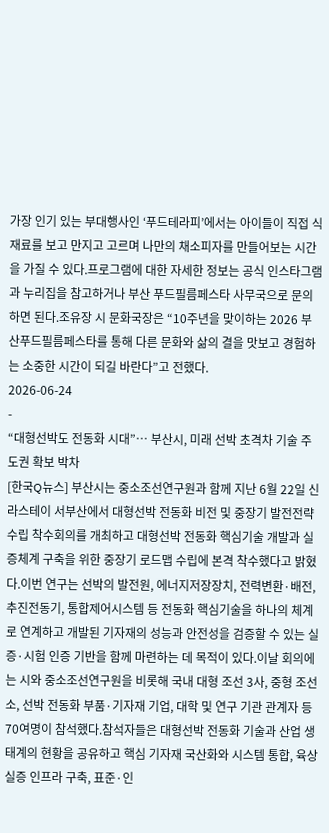가장 인기 있는 부대행사인 ‘푸드테라피’에서는 아이들이 직접 식재료를 보고 만지고 고르며 나만의 채소피자를 만들어보는 시간을 가질 수 있다.프로그램에 대한 자세한 정보는 공식 인스타그램과 누리집을 참고하거나 부산 푸드필름페스타 사무국으로 문의하면 된다.조유장 시 문화국장은 “10주년을 맞이하는 2026 부산푸드필름페스타를 통해 다른 문화와 삶의 결을 맛보고 경험하는 소중한 시간이 되길 바란다”고 전했다.
2026-06-24
-
“대형선박도 전동화 시대”… 부산시, 미래 선박 초격차 기술 주도권 확보 박차
[한국Q뉴스] 부산시는 중소조선연구원과 함께 지난 6월 22일 신라스테이 서부산에서 대형선박 전동화 비전 및 중장기 발전전략 수립 착수회의를 개최하고 대형선박 전동화 핵심기술 개발과 실증체계 구축을 위한 중장기 로드맵 수립에 본격 착수했다고 밝혔다.이번 연구는 선박의 발전원, 에너지저장장치, 전력변환·배전, 추진전동기, 통합제어시스템 등 전동화 핵심기술을 하나의 체계로 연계하고 개발된 기자재의 성능과 안전성을 검증할 수 있는 실증·시험 인증 기반을 함께 마련하는 데 목적이 있다.이날 회의에는 시와 중소조선연구원을 비롯해 국내 대형 조선 3사, 중형 조선소, 선박 전동화 부품·기자재 기업, 대학 및 연구 기관 관계자 등 70여명이 참석했다.참석자들은 대형선박 전동화 기술과 산업 생태계의 현황을 공유하고 핵심 기자재 국산화와 시스템 통합, 육상 실증 인프라 구축, 표준·인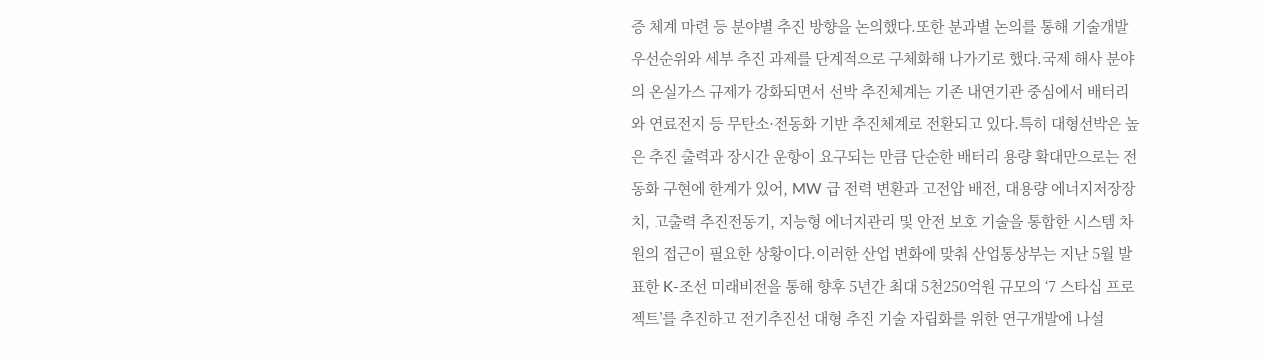증 체계 마련 등 분야별 추진 방향을 논의했다.또한 분과별 논의를 통해 기술개발 우선순위와 세부 추진 과제를 단계적으로 구체화해 나가기로 했다.국제 해사 분야의 온실가스 규제가 강화되면서 선박 추진체계는 기존 내연기관 중심에서 배터리와 연료전지 등 무탄소·전동화 기반 추진체계로 전환되고 있다.특히 대형선박은 높은 추진 출력과 장시간 운항이 요구되는 만큼 단순한 배터리 용량 확대만으로는 전동화 구현에 한계가 있어, MW 급 전력 변환과 고전압 배전, 대용량 에너지저장장치, 고출력 추진전동기, 지능형 에너지관리 및 안전 보호 기술을 통합한 시스템 차원의 접근이 필요한 상황이다.이러한 산업 변화에 맞춰 산업통상부는 지난 5월 발표한 K-조선 미래비전을 통해 향후 5년간 최대 5천250억원 규모의 ‘7 스타십 프로젝트’를 추진하고 전기추진선 대형 추진 기술 자립화를 위한 연구개발에 나설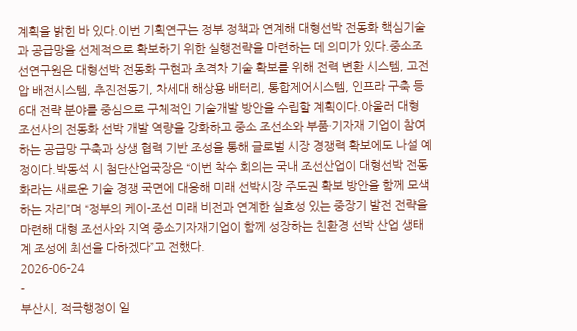계획을 밝힌 바 있다.이번 기획연구는 정부 정책과 연계해 대형선박 전동화 핵심기술과 공급망을 선제적으로 확보하기 위한 실행전략을 마련하는 데 의미가 있다.중소조선연구원은 대형선박 전동화 구현과 초격차 기술 확보를 위해 전력 변환 시스템, 고전압 배전시스템, 추진전동기, 차세대 해상용 배터리, 통합제어시스템, 인프라 구축 등 6대 전략 분야를 중심으로 구체적인 기술개발 방안을 수립할 계획이다.아울러 대형 조선사의 전동화 선박 개발 역량을 강화하고 중소 조선소와 부품·기자재 기업이 참여하는 공급망 구축과 상생 협력 기반 조성을 통해 글로벌 시장 경쟁력 확보에도 나설 예정이다.박동석 시 첨단산업국장은 “이번 착수 회의는 국내 조선산업이 대형선박 전동화라는 새로운 기술 경쟁 국면에 대응해 미래 선박시장 주도권 확보 방안을 함께 모색하는 자리”며 “정부의 케이-조선 미래 비전과 연계한 실효성 있는 중장기 발전 전략을 마련해 대형 조선사와 지역 중소기자재기업이 함께 성장하는 친환경 선박 산업 생태계 조성에 최선을 다하겠다”고 전했다.
2026-06-24
-
부산시, 적극행정이 일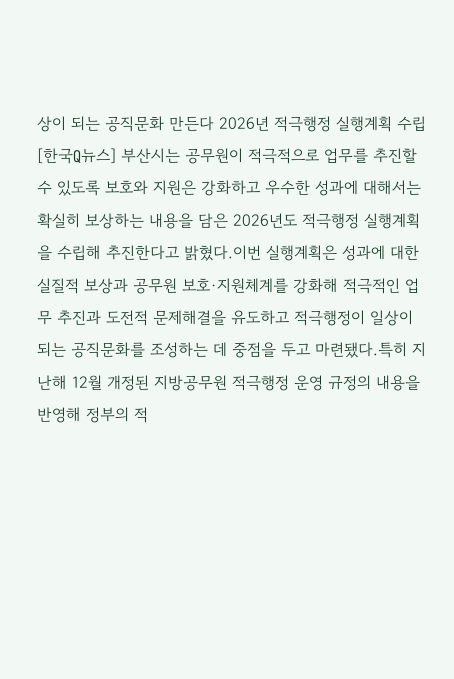상이 되는 공직문화 만든다 2026년 적극행정 실행계획 수립
[한국Q뉴스] 부산시는 공무원이 적극적으로 업무를 추진할 수 있도록 보호와 지원은 강화하고 우수한 성과에 대해서는 확실히 보상하는 내용을 담은 2026년도 적극행정 실행계획을 수립해 추진한다고 밝혔다.이번 실행계획은 성과에 대한 실질적 보상과 공무원 보호·지원체계를 강화해 적극적인 업무 추진과 도전적 문제해결을 유도하고 적극행정이 일상이 되는 공직문화를 조성하는 데 중점을 두고 마련됐다.특히 지난해 12월 개정된 지방공무원 적극행정 운영 규정의 내용을 반영해 정부의 적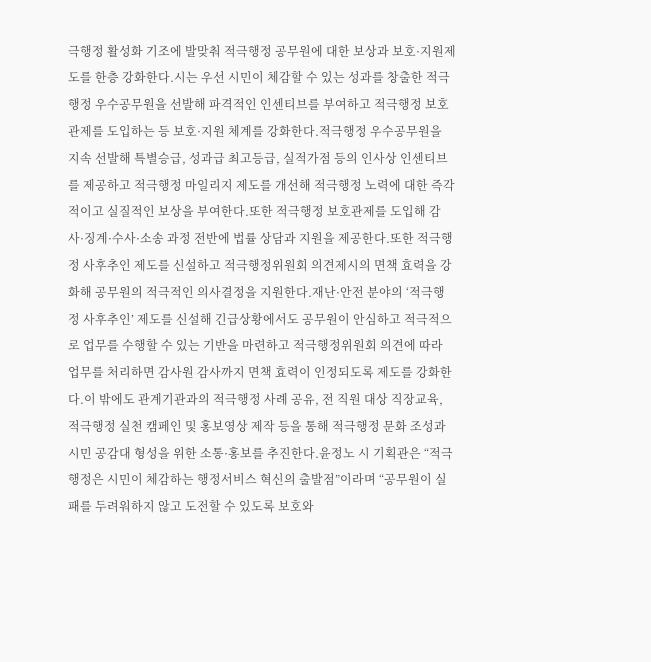극행정 활성화 기조에 발맞춰 적극행정 공무원에 대한 보상과 보호·지원제도를 한층 강화한다.시는 우선 시민이 체감할 수 있는 성과를 창출한 적극행정 우수공무원을 선발해 파격적인 인센티브를 부여하고 적극행정 보호관제를 도입하는 등 보호·지원 체계를 강화한다.적극행정 우수공무원을 지속 선발해 특별승급, 성과급 최고등급, 실적가점 등의 인사상 인센티브를 제공하고 적극행정 마일리지 제도를 개선해 적극행정 노력에 대한 즉각적이고 실질적인 보상을 부여한다.또한 적극행정 보호관제를 도입해 감사·징계·수사·소송 과정 전반에 법률 상담과 지원을 제공한다.또한 적극행정 사후추인 제도를 신설하고 적극행정위원회 의견제시의 면책 효력을 강화해 공무원의 적극적인 의사결정을 지원한다.재난·안전 분야의 ‘적극행정 사후추인’ 제도를 신설해 긴급상황에서도 공무원이 안심하고 적극적으로 업무를 수행할 수 있는 기반을 마련하고 적극행정위원회 의견에 따라 업무를 처리하면 감사원 감사까지 면책 효력이 인정되도록 제도를 강화한다.이 밖에도 관계기관과의 적극행정 사례 공유, 전 직원 대상 직장교육, 적극행정 실천 캠페인 및 홍보영상 제작 등을 통해 적극행정 문화 조성과 시민 공감대 형성을 위한 소통·홍보를 추진한다.윤정노 시 기획관은 “적극행정은 시민이 체감하는 행정서비스 혁신의 출발점”이라며 “공무원이 실패를 두려워하지 않고 도전할 수 있도록 보호와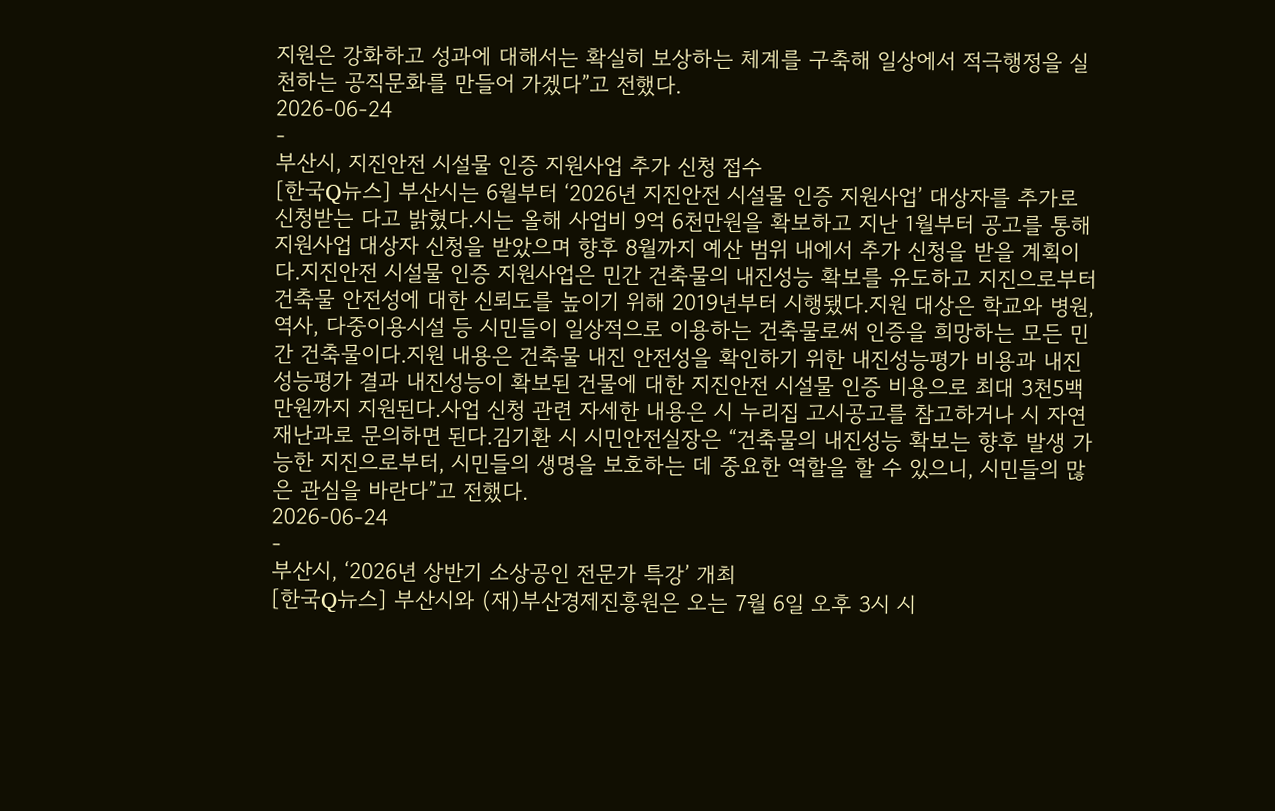지원은 강화하고 성과에 대해서는 확실히 보상하는 체계를 구축해 일상에서 적극행정을 실천하는 공직문화를 만들어 가겠다”고 전했다.
2026-06-24
-
부산시, 지진안전 시설물 인증 지원사업 추가 신청 접수
[한국Q뉴스] 부산시는 6월부터 ‘2026년 지진안전 시설물 인증 지원사업’ 대상자를 추가로 신청받는 다고 밝혔다.시는 올해 사업비 9억 6천만원을 확보하고 지난 1월부터 공고를 통해 지원사업 대상자 신청을 받았으며 향후 8월까지 예산 범위 내에서 추가 신청을 받을 계획이다.지진안전 시설물 인증 지원사업은 민간 건축물의 내진성능 확보를 유도하고 지진으로부터 건축물 안전성에 대한 신뢰도를 높이기 위해 2019년부터 시행됐다.지원 대상은 학교와 병원, 역사, 다중이용시설 등 시민들이 일상적으로 이용하는 건축물로써 인증을 희망하는 모든 민간 건축물이다.지원 내용은 건축물 내진 안전성을 확인하기 위한 내진성능평가 비용과 내진성능평가 결과 내진성능이 확보된 건물에 대한 지진안전 시설물 인증 비용으로 최대 3천5백만원까지 지원된다.사업 신청 관련 자세한 내용은 시 누리집 고시공고를 참고하거나 시 자연재난과로 문의하면 된다.김기환 시 시민안전실장은 “건축물의 내진성능 확보는 향후 발생 가능한 지진으로부터, 시민들의 생명을 보호하는 데 중요한 역할을 할 수 있으니, 시민들의 많은 관심을 바란다”고 전했다.
2026-06-24
-
부산시, ‘2026년 상반기 소상공인 전문가 특강’ 개최
[한국Q뉴스] 부산시와 (재)부산경제진흥원은 오는 7월 6일 오후 3시 시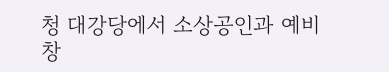청 대강당에서 소상공인과 예비창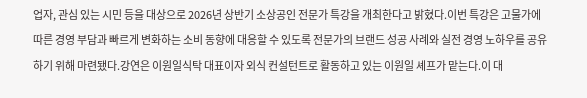업자, 관심 있는 시민 등을 대상으로 2026년 상반기 소상공인 전문가 특강을 개최한다고 밝혔다.이번 특강은 고물가에 따른 경영 부담과 빠르게 변화하는 소비 동향에 대응할 수 있도록 전문가의 브랜드 성공 사례와 실전 경영 노하우를 공유하기 위해 마련됐다.강연은 이원일식탁 대표이자 외식 컨설턴트로 활동하고 있는 이원일 셰프가 맡는다.이 대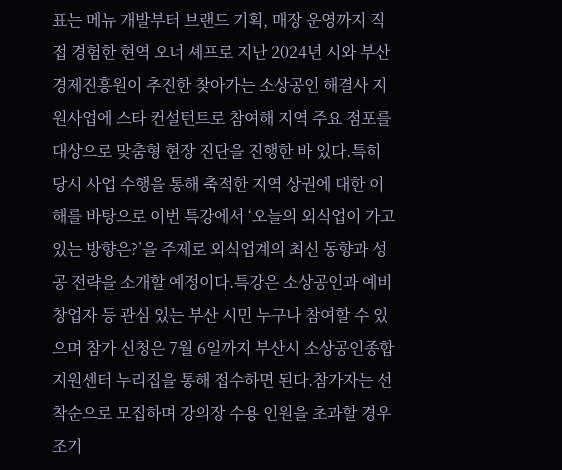표는 메뉴 개발부터 브랜드 기획, 매장 운영까지 직접 경험한 현역 오너 셰프로 지난 2024년 시와 부산경제진흥원이 추진한 찾아가는 소상공인 해결사 지원사업에 스타 컨설턴트로 참여해 지역 주요 점포를 대상으로 맞춤형 현장 진단을 진행한 바 있다.특히 당시 사업 수행을 통해 축적한 지역 상권에 대한 이해를 바탕으로 이번 특강에서 ‘오늘의 외식업이 가고 있는 방향은?’을 주제로 외식업계의 최신 동향과 성공 전략을 소개할 예정이다.특강은 소상공인과 예비창업자 등 관심 있는 부산 시민 누구나 참여할 수 있으며 참가 신청은 7월 6일까지 부산시 소상공인종합지원센터 누리집을 통해 접수하면 된다.참가자는 선착순으로 모집하며 강의장 수용 인원을 초과할 경우 조기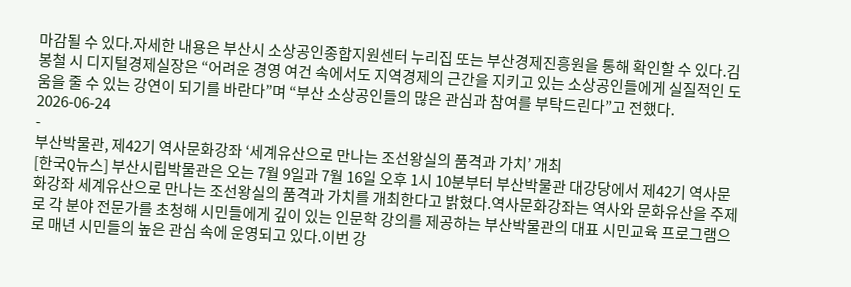마감될 수 있다.자세한 내용은 부산시 소상공인종합지원센터 누리집 또는 부산경제진흥원을 통해 확인할 수 있다.김봉철 시 디지털경제실장은 “어려운 경영 여건 속에서도 지역경제의 근간을 지키고 있는 소상공인들에게 실질적인 도움을 줄 수 있는 강연이 되기를 바란다”며 “부산 소상공인들의 많은 관심과 참여를 부탁드린다”고 전했다.
2026-06-24
-
부산박물관, 제42기 역사문화강좌 ‘세계유산으로 만나는 조선왕실의 품격과 가치’ 개최
[한국Q뉴스] 부산시립박물관은 오는 7월 9일과 7월 16일 오후 1시 10분부터 부산박물관 대강당에서 제42기 역사문화강좌 세계유산으로 만나는 조선왕실의 품격과 가치를 개최한다고 밝혔다.역사문화강좌는 역사와 문화유산을 주제로 각 분야 전문가를 초청해 시민들에게 깊이 있는 인문학 강의를 제공하는 부산박물관의 대표 시민교육 프로그램으로 매년 시민들의 높은 관심 속에 운영되고 있다.이번 강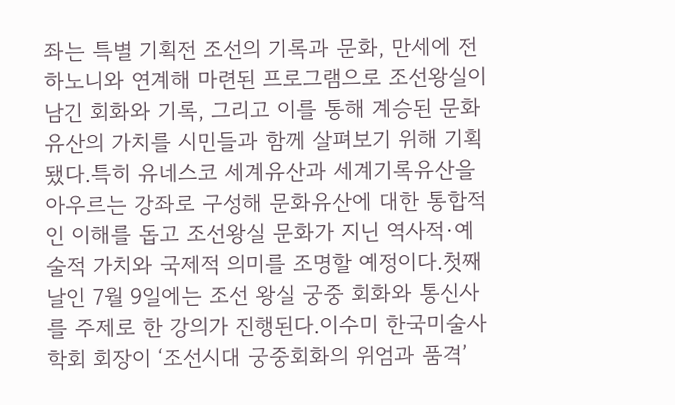좌는 특별 기획전 조선의 기록과 문화, 만세에 전하노니와 연계해 마련된 프로그램으로 조선왕실이 남긴 회화와 기록, 그리고 이를 통해 계승된 문화유산의 가치를 시민들과 함께 살펴보기 위해 기획됐다.특히 유네스코 세계유산과 세계기록유산을 아우르는 강좌로 구성해 문화유산에 대한 통합적인 이해를 돕고 조선왕실 문화가 지닌 역사적·예술적 가치와 국제적 의미를 조명할 예정이다.첫째 날인 7월 9일에는 조선 왕실 궁중 회화와 통신사를 주제로 한 강의가 진행된다.이수미 한국미술사학회 회장이 ‘조선시대 궁중회화의 위엄과 품격’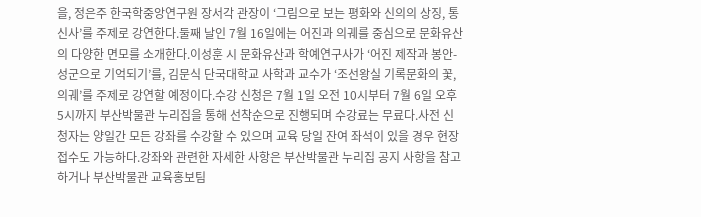을, 정은주 한국학중앙연구원 장서각 관장이 ‘그림으로 보는 평화와 신의의 상징, 통신사’를 주제로 강연한다.둘째 날인 7월 16일에는 어진과 의궤를 중심으로 문화유산의 다양한 면모를 소개한다.이성훈 시 문화유산과 학예연구사가 ‘어진 제작과 봉안-성군으로 기억되기’를, 김문식 단국대학교 사학과 교수가 ‘조선왕실 기록문화의 꽃, 의궤’를 주제로 강연할 예정이다.수강 신청은 7월 1일 오전 10시부터 7월 6일 오후 5시까지 부산박물관 누리집을 통해 선착순으로 진행되며 수강료는 무료다.사전 신청자는 양일간 모든 강좌를 수강할 수 있으며 교육 당일 잔여 좌석이 있을 경우 현장 접수도 가능하다.강좌와 관련한 자세한 사항은 부산박물관 누리집 공지 사항을 참고하거나 부산박물관 교육홍보팀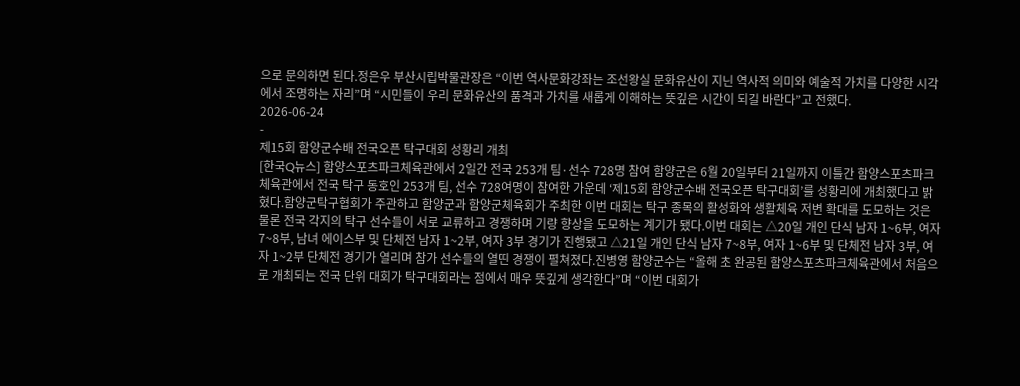으로 문의하면 된다.정은우 부산시립박물관장은 “이번 역사문화강좌는 조선왕실 문화유산이 지닌 역사적 의미와 예술적 가치를 다양한 시각에서 조명하는 자리”며 “시민들이 우리 문화유산의 품격과 가치를 새롭게 이해하는 뜻깊은 시간이 되길 바란다”고 전했다.
2026-06-24
-
제15회 함양군수배 전국오픈 탁구대회 성황리 개최
[한국Q뉴스] 함양스포츠파크체육관에서 2일간 전국 253개 팀·선수 728명 참여 함양군은 6월 20일부터 21일까지 이틀간 함양스포츠파크체육관에서 전국 탁구 동호인 253개 팀, 선수 728여명이 참여한 가운데 ‘제15회 함양군수배 전국오픈 탁구대회’를 성황리에 개최했다고 밝혔다.함양군탁구협회가 주관하고 함양군과 함양군체육회가 주최한 이번 대회는 탁구 종목의 활성화와 생활체육 저변 확대를 도모하는 것은 물론 전국 각지의 탁구 선수들이 서로 교류하고 경쟁하며 기량 향상을 도모하는 계기가 됐다.이번 대회는 △20일 개인 단식 남자 1~6부, 여자 7~8부, 남녀 에이스부 및 단체전 남자 1~2부, 여자 3부 경기가 진행됐고 △21일 개인 단식 남자 7~8부, 여자 1~6부 및 단체전 남자 3부, 여자 1~2부 단체전 경기가 열리며 참가 선수들의 열띤 경쟁이 펼쳐졌다.진병영 함양군수는 “올해 초 완공된 함양스포츠파크체육관에서 처음으로 개최되는 전국 단위 대회가 탁구대회라는 점에서 매우 뜻깊게 생각한다”며 “이번 대회가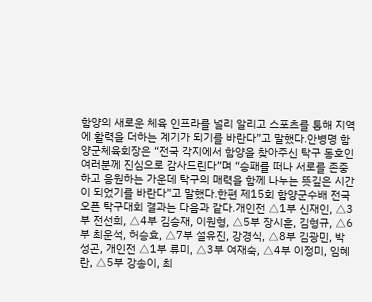함양의 새로운 체육 인프라를 널리 알리고 스포츠를 통해 지역에 활력을 더하는 계기가 되기를 바란다”고 말했다.안병명 함양군체육회장은 “전국 각지에서 함양을 찾아주신 탁구 동호인 여러분께 진심으로 감사드린다”며 “승패를 떠나 서로를 존중하고 응원하는 가운데 탁구의 매력을 함께 나누는 뜻깊은 시간이 되었기를 바란다”고 말했다.한편 제15회 함양군수배 전국오픈 탁구대회 결과는 다음과 같다.개인전 △1부 신재인, △3부 전선희, △4부 김승재, 이원형, △5부 장시훈, 김형규, △6부 최운석, 허승효, △7부 설유진, 강경식, △8부 김광민, 박성곤, 개인전 △1부 류미, △3부 여재숙, △4부 이정미, 임혜란, △5부 강송이, 최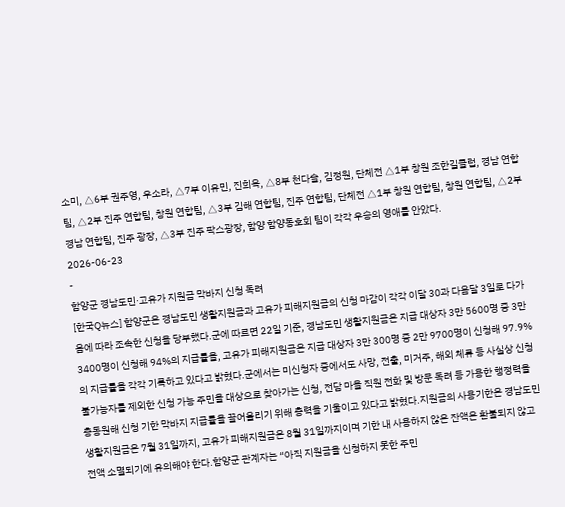소미, △6부 권주영, 우소라, △7부 이유민, 진희옥, △8부 천다슬, 김정원, 단체전 △1부 창원 조한길클럽, 경남 연합팀, △2부 진주 연합팀, 창원 연합팀, △3부 김해 연합팀, 진주 연합팀, 단체전 △1부 창원 연합팀, 창원 연합팀, △2부 경남 연합팀, 진주 광장, △3부 진주 팍스광장, 함양 함양동호회 팀이 각각 우승의 영애를 안았다.
2026-06-23
-
함양군 경남도민·고유가 지원금 막바지 신청 독려
[한국Q뉴스] 함양군은 경남도민 생활지원금과 고유가 피해지원금의 신청 마감이 각각 이달 30과 다음달 3일로 다가옴에 따라 조속한 신청을 당부했다.군에 따르면 22일 기준, 경남도민 생활지원금은 지급 대상자 3만 5600명 중 3만 3400명이 신청해 94%의 지급률을, 고유가 피해지원금은 지급 대상자 3만 300명 중 2만 9700명이 신청해 97.9%의 지급률을 각각 기록하고 있다고 밝혔다.군에서는 미신청자 중에서도 사망, 전출, 미거주, 해외 체류 등 사실상 신청 불가능자를 제외한 신청 가능 주민을 대상으로 찾아가는 신청, 전담 마을 직원 전화 및 방문 독려 등 가용한 행정력을 총동원해 신청 기한 막바지 지급률을 끌어올리기 위해 총력을 기울이고 있다고 밝혔다.지원금의 사용기한은 경남도민 생활지원금은 7월 31일까지, 고유가 피해지원금은 8월 31일까지이며 기한 내 사용하지 않은 잔액은 환불되지 않고 전액 소멸되기에 유의해야 한다.함양군 관계자는 “아직 지원금을 신청하지 못한 주민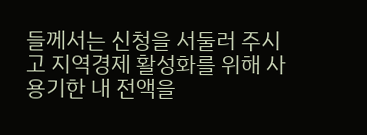들께서는 신청을 서둘러 주시고 지역경제 활성화를 위해 사용기한 내 전액을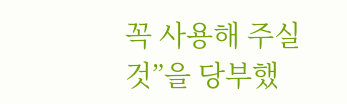꼭 사용해 주실 것”을 당부했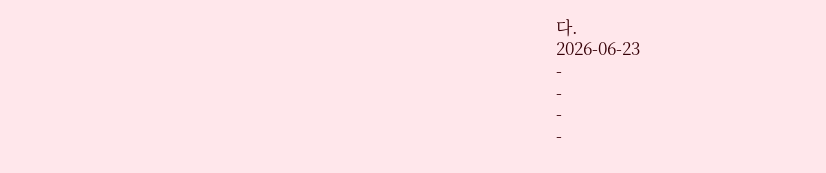다.
2026-06-23
-
-
-
-